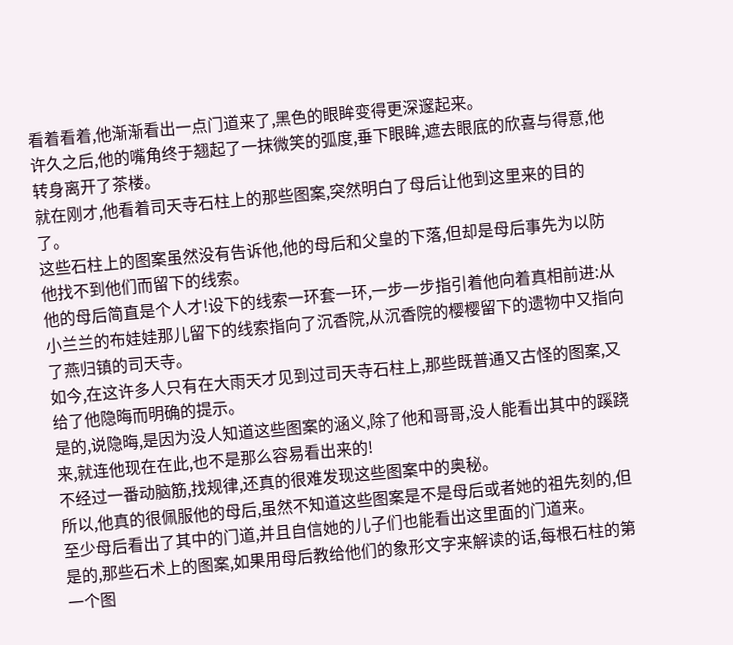看着看着,他渐渐看出一点门道来了,黑色的眼眸变得更深邃起来。
许久之后,他的嘴角终于翘起了一抹微笑的弧度,垂下眼眸,遮去眼底的欣喜与得意,他转身离开了茶楼。
就在刚才,他看着司天寺石柱上的那些图案,突然明白了母后让他到这里来的目的了。
这些石柱上的图案虽然没有告诉他,他的母后和父皇的下落,但却是母后事先为以防他找不到他们而留下的线索。
他的母后简直是个人才!设下的线索一环套一环,一步一步指引着他向着真相前进:从小兰兰的布娃娃那儿留下的线索指向了沉香院,从沉香院的樱樱留下的遗物中又指向了燕归镇的司天寺。
如今,在这许多人只有在大雨天才见到过司天寺石柱上,那些既普通又古怪的图案,又给了他隐晦而明确的提示。
是的,说隐晦,是因为没人知道这些图案的涵义,除了他和哥哥,没人能看出其中的蹊跷来,就连他现在在此,也不是那么容易看出来的!
不经过一番动脑筋,找规律,还真的很难发现这些图案中的奥秘。
所以,他真的很佩服他的母后,虽然不知道这些图案是不是母后或者她的祖先刻的,但至少母后看出了其中的门道,并且自信她的儿子们也能看出这里面的门道来。
是的,那些石术上的图案,如果用母后教给他们的象形文字来解读的话,每根石柱的第一个图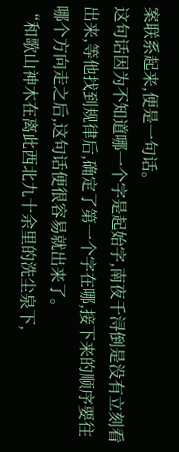案联系起来,便是一句话。
这句话因为不知道哪一个字是起始字,南夜千浔倒是没有立刻看出来,等他找到规律后,确定了第一个字在哪,接下来的顺序要往哪个方向走之后,这句话便很容易就出来了。
“和歌山神木在离此西北九十余里的洗尘泉下,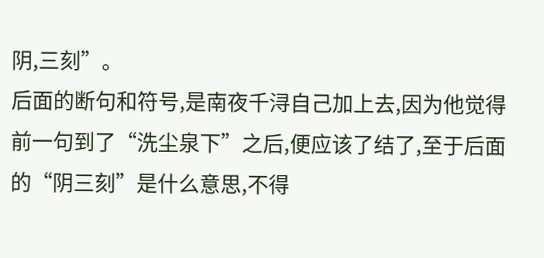阴,三刻”。
后面的断句和符号,是南夜千浔自己加上去,因为他觉得前一句到了“洗尘泉下”之后,便应该了结了,至于后面的“阴三刻”是什么意思,不得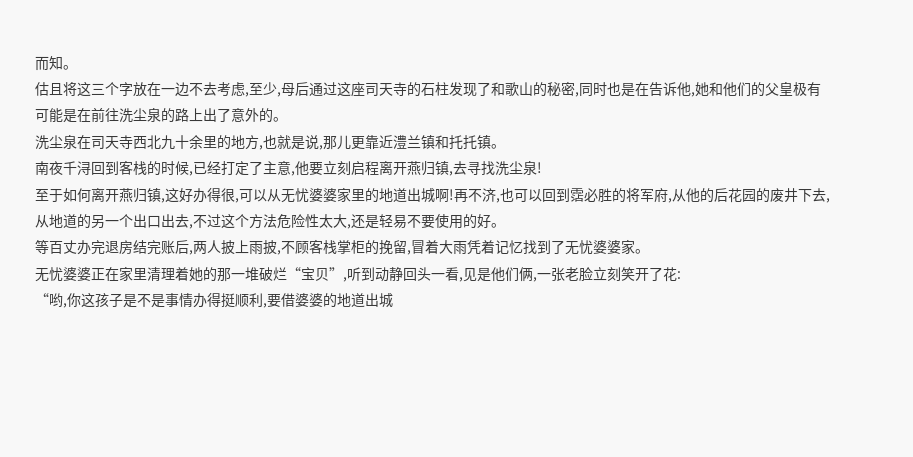而知。
估且将这三个字放在一边不去考虑,至少,母后通过这座司天寺的石柱发现了和歌山的秘密,同时也是在告诉他,她和他们的父皇极有可能是在前往洗尘泉的路上出了意外的。
洗尘泉在司天寺西北九十余里的地方,也就是说,那儿更靠近澧兰镇和托托镇。
南夜千浔回到客栈的时候,已经打定了主意,他要立刻启程离开燕归镇,去寻找洗尘泉!
至于如何离开燕归镇,这好办得很,可以从无忧婆婆家里的地道出城啊!再不济,也可以回到霑必胜的将军府,从他的后花园的废井下去,从地道的另一个出口出去,不过这个方法危险性太大,还是轻易不要使用的好。
等百丈办完退房结完账后,两人披上雨披,不顾客栈掌柜的挽留,冒着大雨凭着记忆找到了无忧婆婆家。
无忧婆婆正在家里清理着她的那一堆破烂“宝贝”,听到动静回头一看,见是他们俩,一张老脸立刻笑开了花:
“哟,你这孩子是不是事情办得挺顺利,要借婆婆的地道出城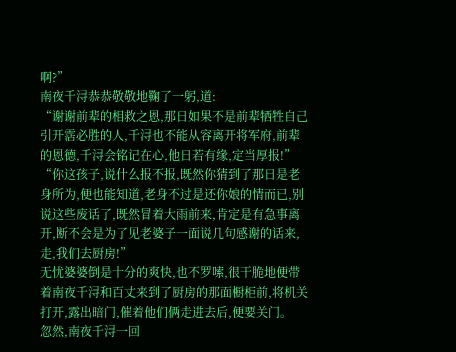啊?”
南夜千浔恭恭敬敬地鞠了一躬,道:
“谢谢前辈的相救之恩,那日如果不是前辈牺牲自己引开霑必胜的人,千浔也不能从容离开将军府,前辈的恩德,千浔会铭记在心,他日若有缘,定当厚报!”
“你这孩子,说什么报不报,既然你猜到了那日是老身所为,便也能知道,老身不过是还你娘的情而已,别说这些废话了,既然冒着大雨前来,肯定是有急事离开,断不会是为了见老婆子一面说几句感谢的话来,走,我们去厨房!”
无忧婆婆倒是十分的爽快,也不罗嗦,很干脆地便带着南夜千浔和百丈来到了厨房的那面橱柜前,将机关打开,露出暗门,催着他们俩走进去后,便要关门。
忽然,南夜千浔一回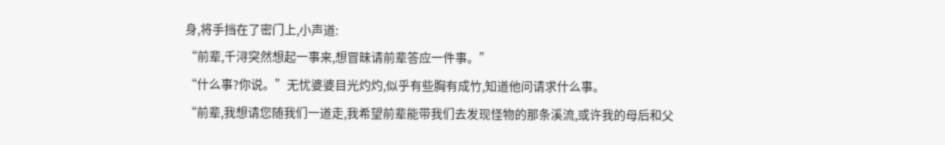身,将手挡在了密门上,小声道:
“前辈,千浔突然想起一事来,想冒昧请前辈答应一件事。”
“什么事?你说。”无忧婆婆目光灼灼,似乎有些胸有成竹,知道他问请求什么事。
“前辈,我想请您随我们一道走,我希望前辈能带我们去发现怪物的那条溪流,或许我的母后和父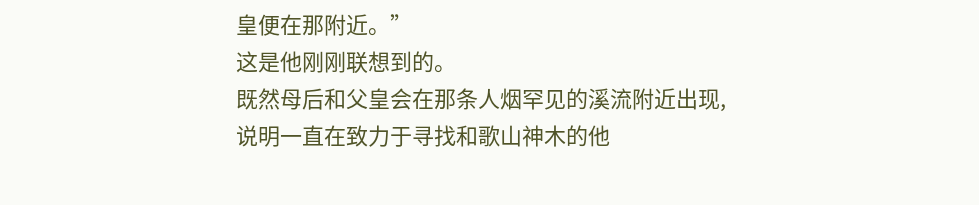皇便在那附近。”
这是他刚刚联想到的。
既然母后和父皇会在那条人烟罕见的溪流附近出现,说明一直在致力于寻找和歌山神木的他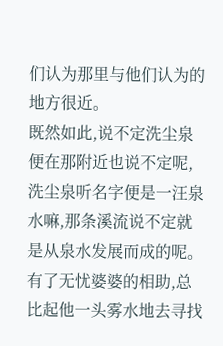们认为那里与他们认为的地方很近。
既然如此,说不定洗尘泉便在那附近也说不定呢,洗尘泉听名字便是一汪泉水嘛,那条溪流说不定就是从泉水发展而成的呢。
有了无忧婆婆的相助,总比起他一头雾水地去寻找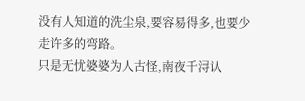没有人知道的洗尘泉,要容易得多,也要少走许多的弯路。
只是无忧婆婆为人古怪,南夜千浔认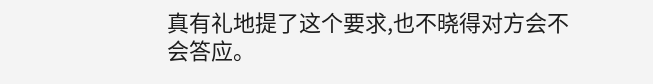真有礼地提了这个要求,也不晓得对方会不会答应。